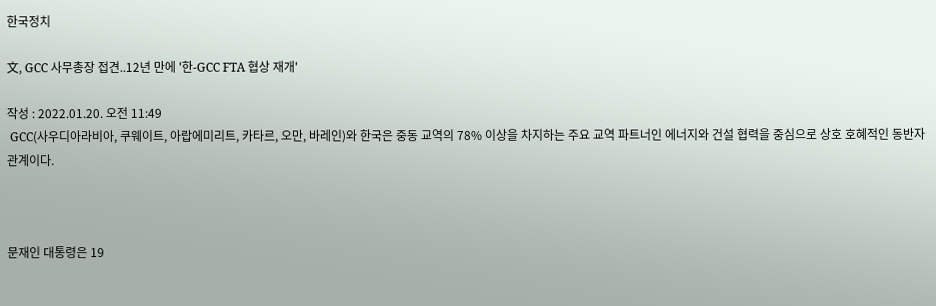한국정치

文, GCC 사무총장 접견..12년 만에 '한-GCC FTA 협상 재개'

작성 : 2022.01.20. 오전 11:49
 GCC(사우디아라비아, 쿠웨이트, 아랍에미리트, 카타르, 오만, 바레인)와 한국은 중동 교역의 78% 이상을 차지하는 주요 교역 파트너인 에너지와 건설 협력을 중심으로 상호 호혜적인 동반자 관계이다.



문재인 대통령은 19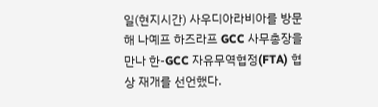일(현지시간) 사우디아라비아를 방문해 나예프 하즈라프 GCC 사무총장을 만나 한-GCC 자유무역협정(FTA) 협상 재개를 선언했다.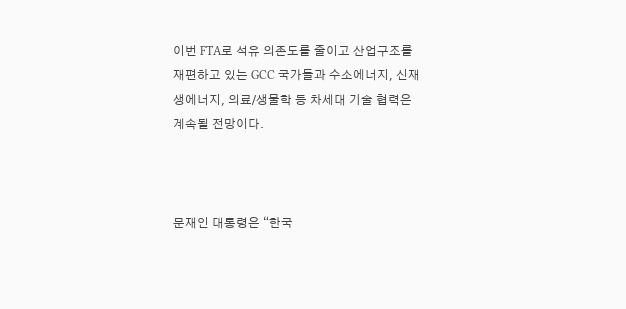이번 FTA로 석유 의존도를 줄이고 산업구조를 재편하고 있는 GCC 국가들과 수소에너지, 신재생에너지, 의료/생물학 등 차세대 기술 협력은 계속될 전망이다.



문재인 대통령은 “한국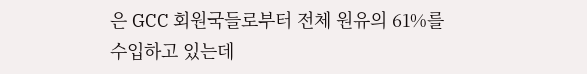은 GCC 회원국들로부터 전체 원유의 61%를 수입하고 있는데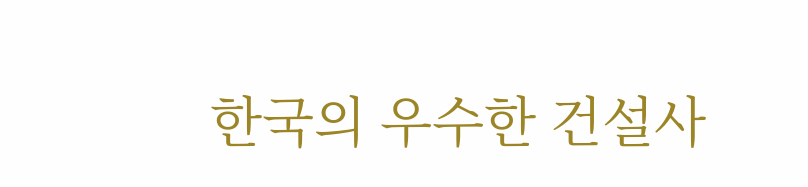한국의 우수한 건설사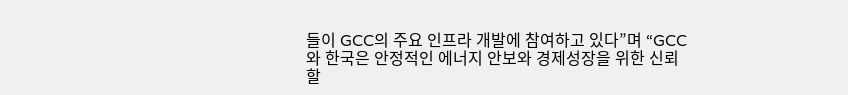들이 GCC의 주요 인프라 개발에 참여하고 있다”며 “GCC와 한국은 안정적인 에너지 안보와 경제성장을 위한 신뢰할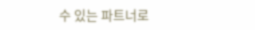수 있는 파트너로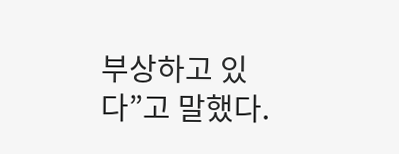부상하고 있다”고 말했다.